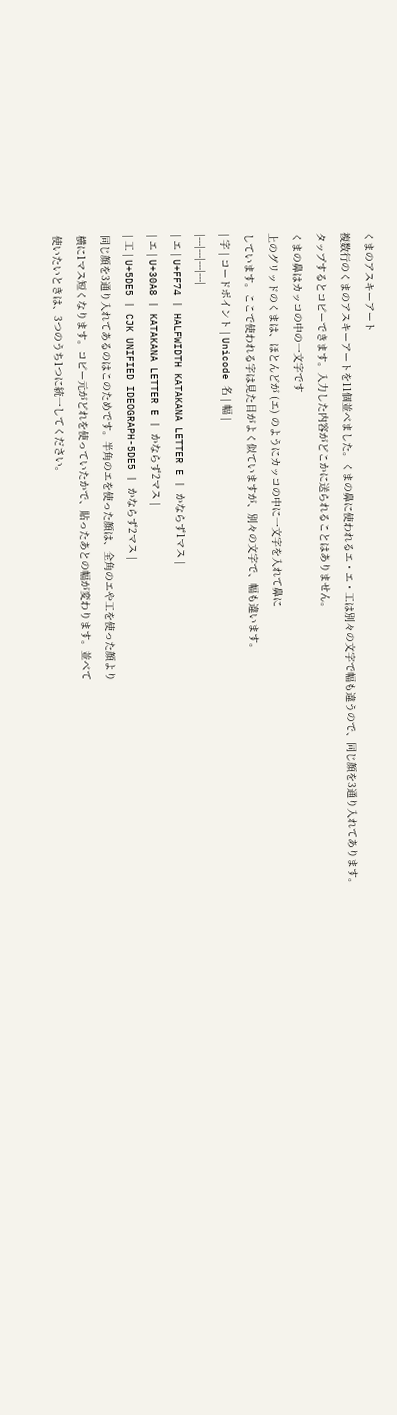くまのアスキーアート
複数行のくまのアスキーアートを11個並べました。くまの鼻に使われるエ・エ・工は別々の文字で幅も違うので、同じ顔を3通り入れてあります。
タップするとコピーできます。入力した内容がどこかに送られることはありません。
くまの鼻はカッコの中の一文字です
上のグリッドのくまは、ほとんどが (エ) のようにカッコの中に一文字を入れて鼻に
しています。ここで使われる字は見た目がよく似ていますが、別々の文字で、幅も違います。
| 字 | コードポイント | Unicode 名 | 幅 |
|---|---|---|---|
| エ | U+FF74 | HALFWIDTH KATAKANA LETTER E | かならず1マス |
| エ | U+30A8 | KATAKANA LETTER E | かならず2マス |
| 工 | U+5DE5 | CJK UNIFIED IDEOGRAPH-5DE5 | かならず2マス |
同じ顔を3通り入れてあるのはこのためです。半角のエを使った顔は、全角のエや工を使った顔より
横に1マス短くなります。コピー元がどれを使っていたかで、貼ったあとの幅が変わります。並べて
使いたいときは、3つのうち1つに統一してください。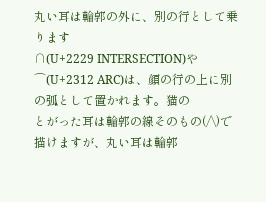丸い耳は輪郭の外に、別の行として乗ります
∩(U+2229 INTERSECTION)や ⌒(U+2312 ARC)は、顔の行の上に別の弧として置かれます。猫の
とがった耳は輪郭の線そのもの(/\)で描けますが、丸い耳は輪郭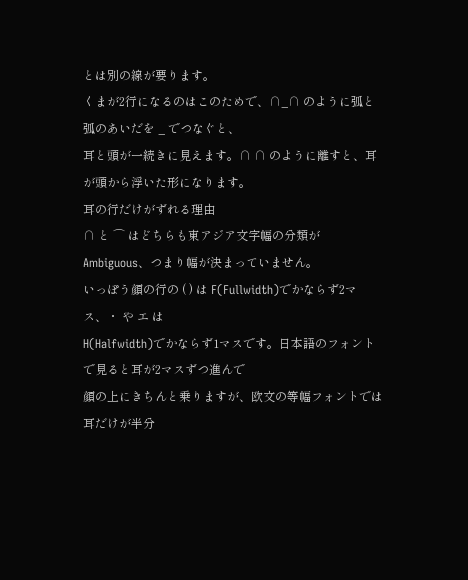とは別の線が要ります。
くまが2行になるのはこのためで、∩_∩ のように弧と弧のあいだを _ でつなぐと、
耳と頭が一続きに見えます。∩ ∩ のように離すと、耳が頭から浮いた形になります。
耳の行だけがずれる理由
∩ と ⌒ はどちらも東アジア文字幅の分類が Ambiguous、つまり幅が決まっていません。
いっぽう顔の行の ( ) は F(Fullwidth)でかならず2マス、・ や エ は
H(Halfwidth)でかならず1マスです。日本語のフォントで見ると耳が2マスずつ進んで
顔の上にきちんと乗りますが、欧文の等幅フォントでは耳だけが半分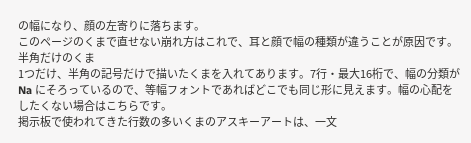の幅になり、顔の左寄りに落ちます。
このページのくまで直せない崩れ方はこれで、耳と顔で幅の種類が違うことが原因です。
半角だけのくま
1つだけ、半角の記号だけで描いたくまを入れてあります。7行・最大16桁で、幅の分類が
Na にそろっているので、等幅フォントであればどこでも同じ形に見えます。幅の心配を
したくない場合はこちらです。
掲示板で使われてきた行数の多いくまのアスキーアートは、一文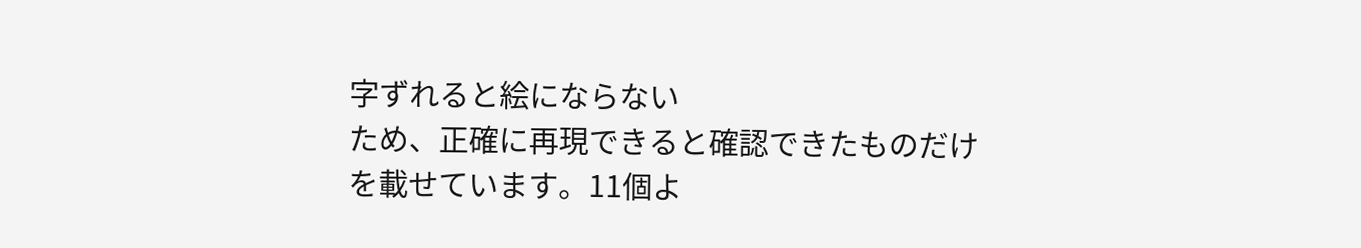字ずれると絵にならない
ため、正確に再現できると確認できたものだけを載せています。11個よ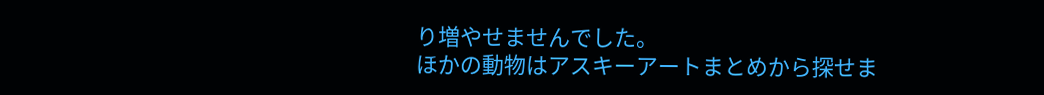り増やせませんでした。
ほかの動物はアスキーアートまとめから探せま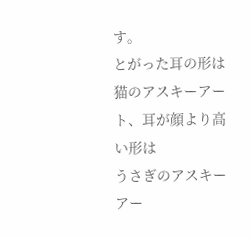す。
とがった耳の形は猫のアスキーアート、耳が顔より高い形は
うさぎのアスキーアー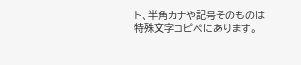ト、半角カナや記号そのものは
特殊文字コピペにあります。